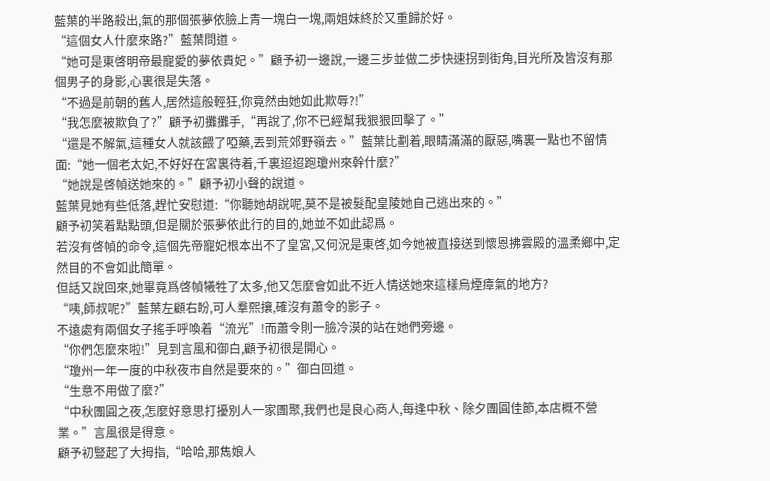藍葉的半路殺出,氣的那個張夢依臉上青一塊白一塊,兩姐妹終於又重歸於好。
“這個女人什麼來路?”藍葉問道。
“她可是東啓明帝最寵愛的夢依貴妃。”顧予初一邊說,一邊三步並做二步快速拐到街角,目光所及皆沒有那個男子的身影,心裏很是失落。
“不過是前朝的舊人,居然這般輕狂,你竟然由她如此欺辱?!”
“我怎麼被欺負了?”顧予初攤攤手,“再說了,你不已經幫我狠狠回擊了。”
“還是不解氣,這種女人就該餵了啞藥,丟到荒郊野嶺去。”藍葉比劃着,眼睛滿滿的厭惡,嘴裏一點也不留情面:“她一個老太妃,不好好在宮裏待着,千裏迢迢跑瓊州來幹什麼?”
“她說是啓幀送她來的。”顧予初小聲的說道。
藍葉見她有些低落,趕忙安慰道:“你聽她胡說呢,莫不是被髮配皇陵她自己逃出來的。”
顧予初笑着點點頭,但是關於張夢依此行的目的,她並不如此認爲。
若沒有啓幀的命令,這個先帝寵妃根本出不了皇宮,又何況是東啓,如今她被直接送到懷恩拂雲殿的溫柔鄉中,定然目的不會如此簡單。
但話又說回來,她畢竟爲啓幀犧牲了太多,他又怎麼會如此不近人情送她來這樣烏煙瘴氣的地方?
“咦,師叔呢?”藍葉左顧右盼,可人羣熙攘,確沒有蕭令的影子。
不遠處有兩個女子搖手呼喚着“流光”!而蕭令則一臉冷漠的站在她們旁邊。
“你們怎麼來啦!”見到言風和御白,顧予初很是開心。
“瓊州一年一度的中秋夜市自然是要來的。”御白回道。
“生意不用做了麼?”
“中秋團圓之夜,怎麼好意思打擾別人一家團聚,我們也是良心商人,每逢中秋、除夕團圓佳節,本店概不營業。”言風很是得意。
顧予初豎起了大拇指,“哈哈,那雋娘人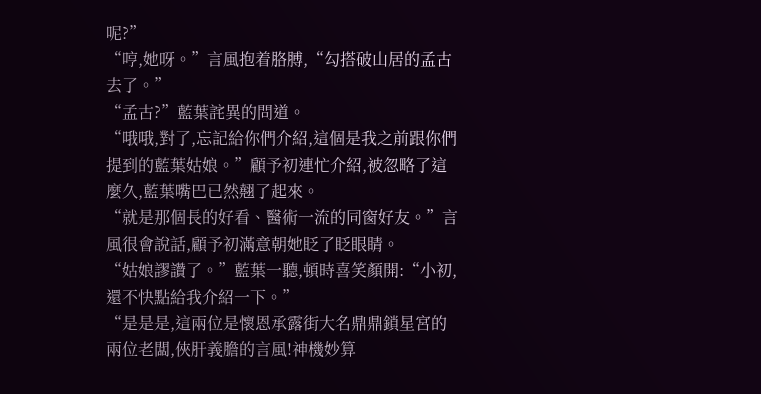呢?”
“哼,她呀。”言風抱着胳膊,“勾搭破山居的孟古去了。”
“孟古?”藍葉詫異的問道。
“哦哦,對了,忘記給你們介紹,這個是我之前跟你們提到的藍葉姑娘。”顧予初連忙介紹,被忽略了這麼久,藍葉嘴巴已然翹了起來。
“就是那個長的好看、醫術一流的同窗好友。”言風很會說話,顧予初滿意朝她眨了眨眼睛。
“姑娘謬讚了。”藍葉一聽,頓時喜笑顏開:“小初,還不快點給我介紹一下。”
“是是是,這兩位是懷恩承露街大名鼎鼎鎖星宮的兩位老闆,俠肝義膽的言風!神機妙算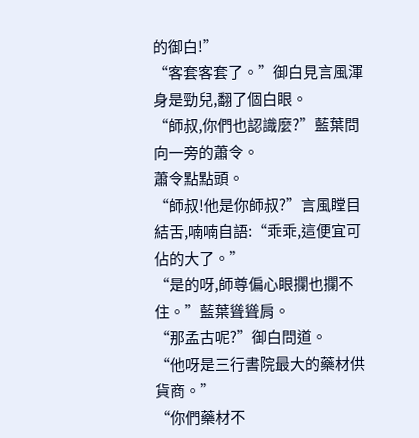的御白!”
“客套客套了。”御白見言風渾身是勁兒,翻了個白眼。
“師叔,你們也認識麼?”藍葉問向一旁的蕭令。
蕭令點點頭。
“師叔!他是你師叔?”言風瞠目結舌,喃喃自語:“乖乖,這便宜可佔的大了。”
“是的呀,師尊偏心眼攔也攔不住。”藍葉聳聳肩。
“那孟古呢?”御白問道。
“他呀是三行書院最大的藥材供貨商。”
“你們藥材不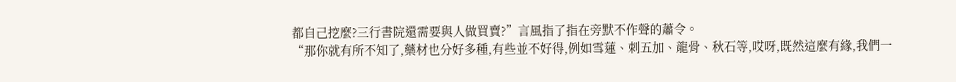都自己挖麼?三行書院還需要與人做買賣?”言風指了指在旁默不作聲的蕭令。
“那你就有所不知了,藥材也分好多種,有些並不好得,例如雪蓮、刺五加、龍骨、秋石等,哎呀,既然這麼有緣,我們一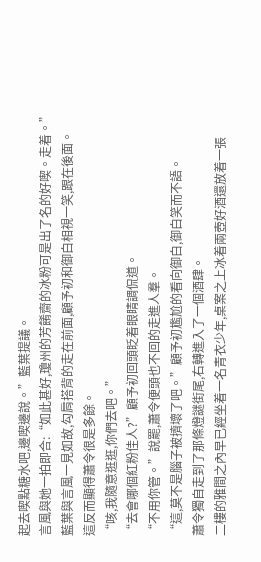起去喫點糖水吧,邊喫邊說。”藍葉提議。
言風與她一拍即合:“如此甚好,瓊州的芳餚齋的冰粉可是出了名的好喫。走着。”
藍葉與言風一見如故,勾肩搭背的走在前面,顧予初和御白相視一笑,跟在後面。
這反而顯得蕭令很是多餘。
“咳,我隨意逛逛,你們去吧。”
“去會哪個紅粉佳人?”顧予初回頭眨着眼睛調侃道。
“不用你管。”說罷,蕭令便頭也不回的走進人羣。
“這,莫不是腦子被擠壞了吧。”顧予初尷尬的看向御白,御白笑而不語。
蕭令獨自走到了那條燈謎街尾,右轉進入了一個酒肆。
二樓的雅間之內早已經坐着一名青衣少年,桌案之上冰着兩壺好酒還放着一張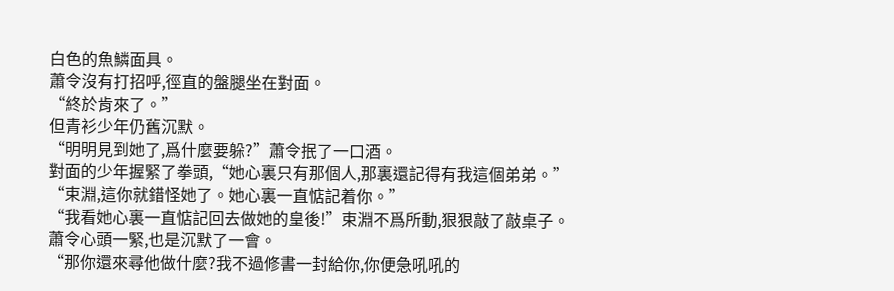白色的魚鱗面具。
蕭令沒有打招呼,徑直的盤腿坐在對面。
“終於肯來了。”
但青衫少年仍舊沉默。
“明明見到她了,爲什麼要躲?”蕭令抿了一口酒。
對面的少年握緊了拳頭,“她心裏只有那個人,那裏還記得有我這個弟弟。”
“束淵,這你就錯怪她了。她心裏一直惦記着你。”
“我看她心裏一直惦記回去做她的皇後!”束淵不爲所動,狠狠敲了敲桌子。
蕭令心頭一緊,也是沉默了一會。
“那你還來尋他做什麼?我不過修書一封給你,你便急吼吼的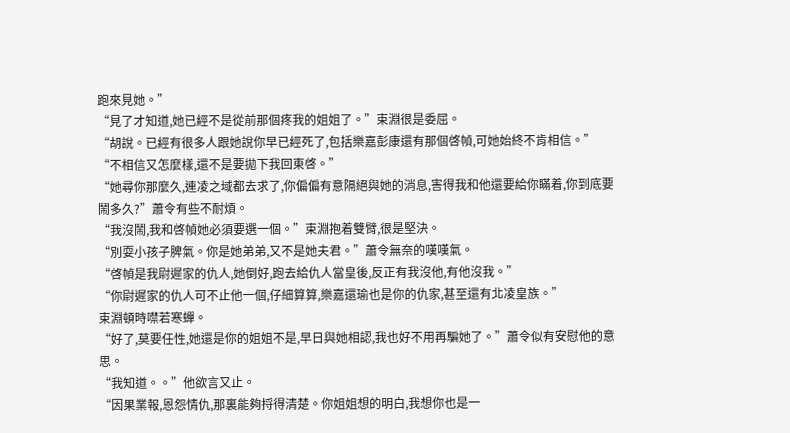跑來見她。”
“見了才知道,她已經不是從前那個疼我的姐姐了。”束淵很是委屈。
“胡說。已經有很多人跟她說你早已經死了,包括樂嘉彭康還有那個啓幀,可她始終不肯相信。”
“不相信又怎麼樣,還不是要拋下我回東啓。”
“她尋你那麼久,連凌之域都去求了,你偏偏有意隔絕與她的消息,害得我和他還要給你瞞着,你到底要鬧多久?”蕭令有些不耐煩。
“我沒鬧,我和啓幀她必須要選一個。”束淵抱着雙臂,很是堅決。
“別耍小孩子脾氣。你是她弟弟,又不是她夫君。”蕭令無奈的嘆嘆氣。
“啓幀是我尉遲家的仇人,她倒好,跑去給仇人當皇後,反正有我沒他,有他沒我。”
“你尉遲家的仇人可不止他一個,仔細算算,樂嘉還瑜也是你的仇家,甚至還有北凌皇族。”
束淵頓時噤若寒蟬。
“好了,莫要任性,她還是你的姐姐不是,早日與她相認,我也好不用再騙她了。”蕭令似有安慰他的意思。
“我知道。。”他欲言又止。
“因果業報,恩怨情仇,那裏能夠捋得清楚。你姐姐想的明白,我想你也是一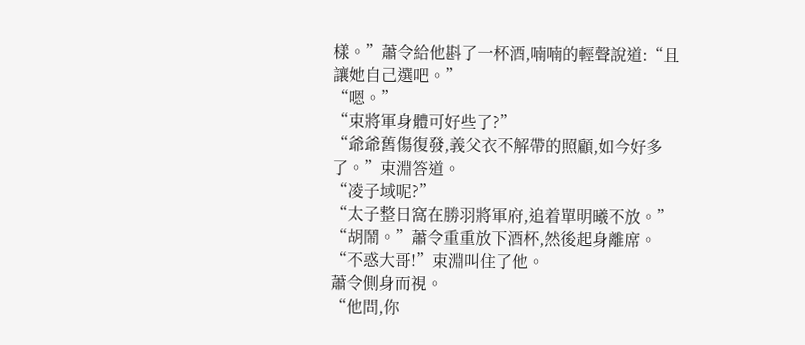樣。”蕭令給他斟了一杯酒,喃喃的輕聲說道:“且讓她自己選吧。”
“嗯。”
“束將軍身體可好些了?”
“爺爺舊傷復發,義父衣不解帶的照顧,如今好多了。”束淵答道。
“凌子域呢?”
“太子整日窩在勝羽將軍府,追着單明曦不放。”
“胡鬧。”蕭令重重放下酒杯,然後起身離席。
“不惑大哥!”束淵叫住了他。
蕭令側身而視。
“他問,你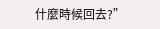什麼時候回去?”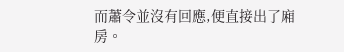而蕭令並沒有回應,便直接出了廂房。